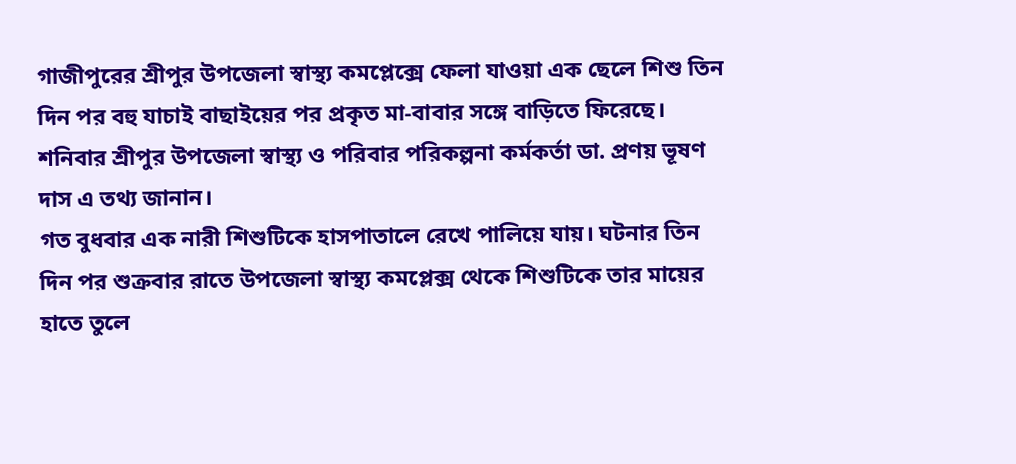গাজীপুরের শ্রীপুর উপজেলা স্বাস্থ্য কমপ্লেক্সে ফেলা যাওয়া এক ছেলে শিশু তিন দিন পর বহু যাচাই বাছাইয়ের পর প্রকৃত মা-বাবার সঙ্গে বাড়িতে ফিরেছে।
শনিবার শ্রীপুর উপজেলা স্বাস্থ্য ও পরিবার পরিকল্পনা কর্মকর্তা ডা. প্রণয় ভূষণ দাস এ তথ্য জানান।
গত বুধবার এক নারী শিশুটিকে হাসপাতালে রেখে পালিয়ে যায়। ঘটনার তিন দিন পর শুক্রবার রাতে উপজেলা স্বাস্থ্য কমপ্লেক্স থেকে শিশুটিকে তার মায়ের হাতে তুলে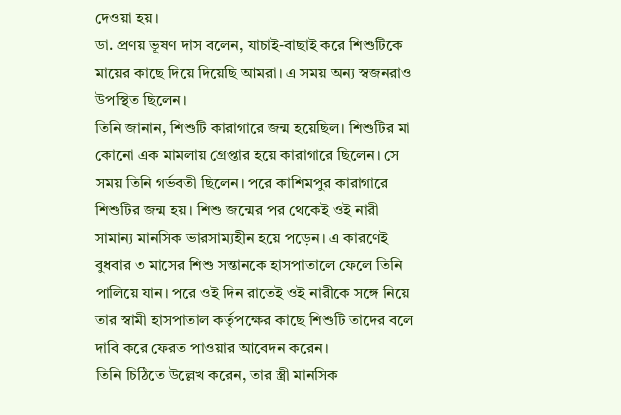দেওয়া হয়।
ডা. প্রণয় ভূষণ দাস বলেন, যাচাই-বাছাই করে শিশুটিকে মায়ের কাছে দিয়ে দিয়েছি আমরা। এ সময় অন্য স্বজনরাও উপস্থিত ছিলেন।
তিনি জানান, শিশুটি কারাগারে জন্ম হয়েছিল। শিশুটির মা কোনো এক মামলায় গ্রেপ্তার হয়ে কারাগারে ছিলেন। সে সময় তিনি গর্ভবতী ছিলেন। পরে কাশিমপুর কারাগারে শিশুটির জন্ম হয়। শিশু জন্মের পর থেকেই ওই নারী সামান্য মানসিক ভারসাম্যহীন হয়ে পড়েন। এ কারণেই বুধবার ৩ মাসের শিশু সন্তানকে হাসপাতালে ফেলে তিনি পালিয়ে যান। পরে ওই দিন রাতেই ওই নারীকে সঙ্গে নিয়ে তার স্বামী হাসপাতাল কর্তৃপক্ষের কাছে শিশুটি তাদের বলে দাবি করে ফেরত পাওয়ার আবেদন করেন।
তিনি চিঠিতে উল্লেখ করেন, তার স্ত্রী মানসিক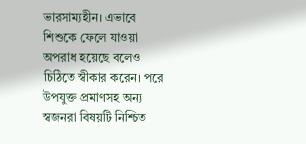ভারসাম্যহীন। এভাবে শিশুকে ফেলে যাওয়া অপরাধ হয়েছে বলেও চিঠিতে স্বীকার করেন। পরে উপযুক্ত প্রমাণসহ অন্য স্বজনরা বিষয়টি নিশ্চিত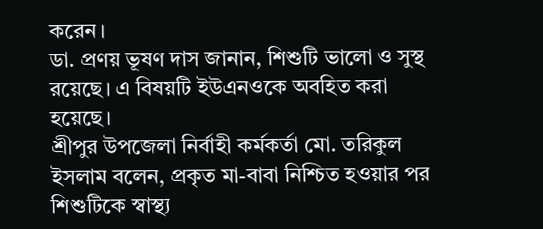করেন।
ডা. প্রণয় ভূষণ দাস জানান, শিশুটি ভালো ও সুস্থ রয়েছে। এ বিষয়টি ইউএনওকে অবহিত করা হয়েছে।
শ্রীপুর উপজেলা নির্বাহী কর্মকর্তা মো. তরিকুল ইসলাম বলেন, প্রকৃত মা-বাবা নিশ্চিত হওয়ার পর শিশুটিকে স্বাস্থ্য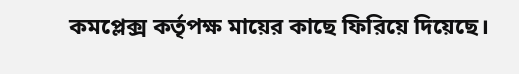কমপ্লেক্স কর্তৃপক্ষ মায়ের কাছে ফিরিয়ে দিয়েছে।